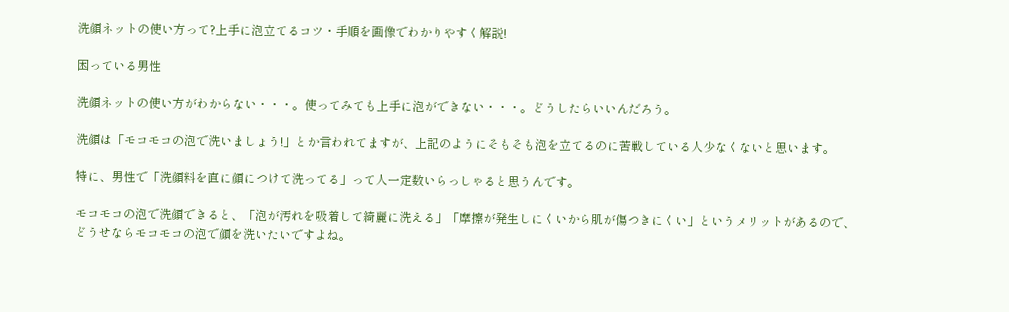洗顔ネットの使い方って?上手に泡立てるコツ・手順を画像でわかりやすく解説!

困っている男性

洗顔ネットの使い方がわからない・・・。使ってみても上手に泡ができない・・・。どうしたらいいんだろう。

洗顔は「モコモコの泡で洗いましょう!」とか言われてますが、上記のようにそもそも泡を立てるのに苦戦している人少なくないと思います。

特に、男性で「洗顔料を直に顔につけて洗ってる」って人一定数いらっしゃると思うんです。

モコモコの泡で洗顔できると、「泡が汚れを吸着して綺麗に洗える」「摩擦が発生しにくいから肌が傷つきにくい」というメリットがあるので、どうせならモコモコの泡で顔を洗いたいですよね。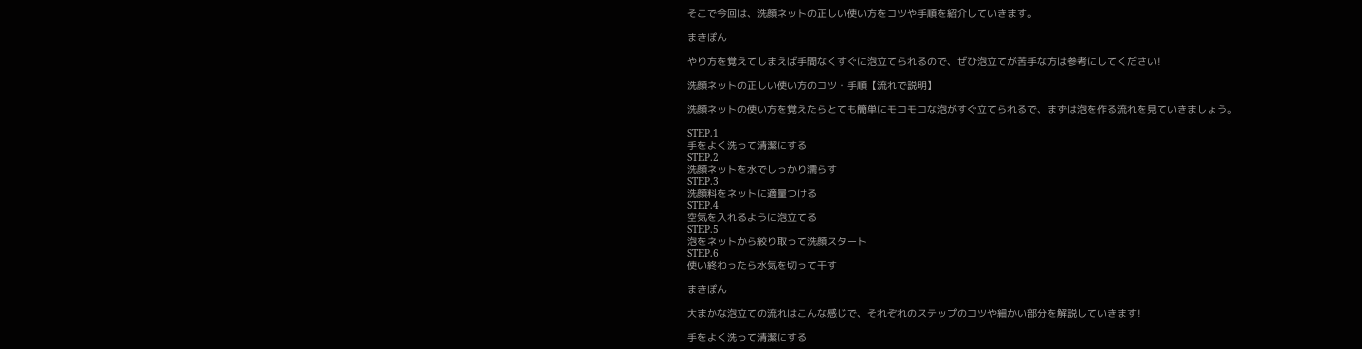そこで今回は、洗顔ネットの正しい使い方をコツや手順を紹介していきます。

まきぽん

やり方を覚えてしまえば手間なくすぐに泡立てられるので、ぜひ泡立てが苦手な方は参考にしてください!

洗顔ネットの正しい使い方のコツ・手順【流れで説明】

洗顔ネットの使い方を覚えたらとても簡単にモコモコな泡がすぐ立てられるで、まずは泡を作る流れを見ていきましょう。

STEP.1
手をよく洗って清潔にする
STEP.2
洗顔ネットを水でしっかり濡らす
STEP.3
洗顔料をネットに適量つける
STEP.4
空気を入れるように泡立てる
STEP.5
泡をネットから絞り取って洗顔スタート
STEP.6
使い終わったら水気を切って干す

まきぽん

大まかな泡立ての流れはこんな感じで、それぞれのステップのコツや細かい部分を解説していきます!

手をよく洗って清潔にする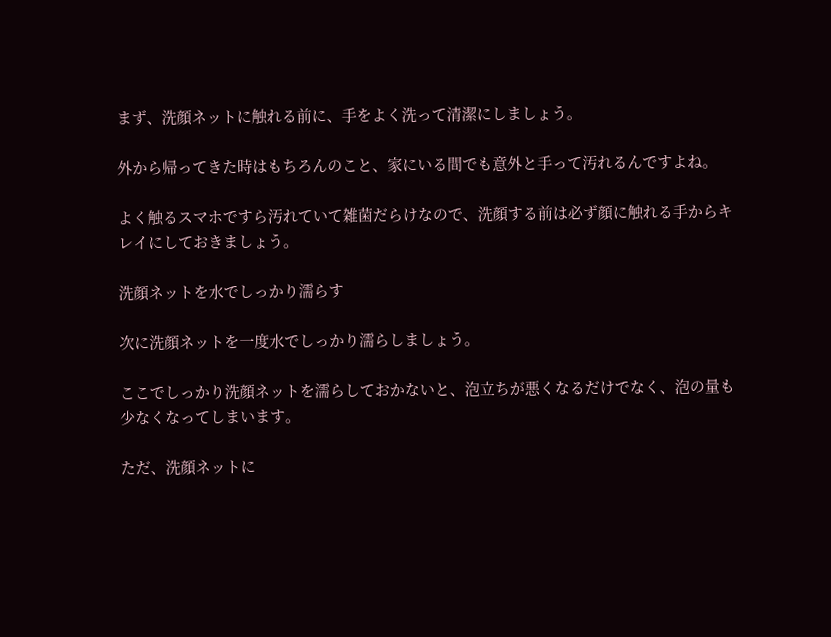まず、洗顔ネットに触れる前に、手をよく洗って清潔にしましょう。

外から帰ってきた時はもちろんのこと、家にいる間でも意外と手って汚れるんですよね。

よく触るスマホですら汚れていて雑菌だらけなので、洗顔する前は必ず顔に触れる手からキレイにしておきましょう。

洗顔ネットを水でしっかり濡らす

次に洗顔ネットを一度水でしっかり濡らしましょう。

ここでしっかり洗顔ネットを濡らしておかないと、泡立ちが悪くなるだけでなく、泡の量も少なくなってしまいます。

ただ、洗顔ネットに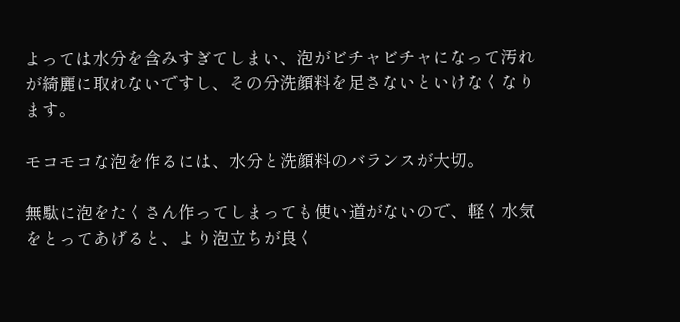よっては水分を含みすぎてしまい、泡がビチャビチャになって汚れが綺麗に取れないですし、その分洗顔料を足さないといけなくなります。

モコモコな泡を作るには、水分と洗顔料のバランスが大切。

無駄に泡をたくさん作ってしまっても使い道がないので、軽く水気をとってあげると、より泡立ちが良く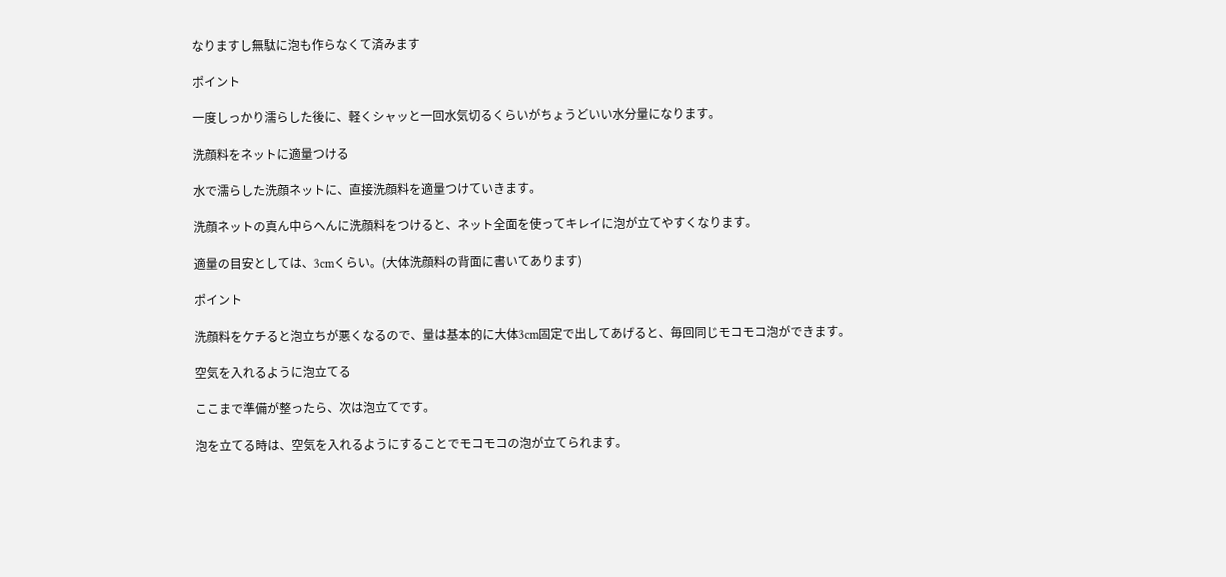なりますし無駄に泡も作らなくて済みます

ポイント

一度しっかり濡らした後に、軽くシャッと一回水気切るくらいがちょうどいい水分量になります。

洗顔料をネットに適量つける

水で濡らした洗顔ネットに、直接洗顔料を適量つけていきます。

洗顔ネットの真ん中らへんに洗顔料をつけると、ネット全面を使ってキレイに泡が立てやすくなります。

適量の目安としては、3cmくらい。(大体洗顔料の背面に書いてあります)

ポイント

洗顔料をケチると泡立ちが悪くなるので、量は基本的に大体3cm固定で出してあげると、毎回同じモコモコ泡ができます。

空気を入れるように泡立てる

ここまで準備が整ったら、次は泡立てです。

泡を立てる時は、空気を入れるようにすることでモコモコの泡が立てられます。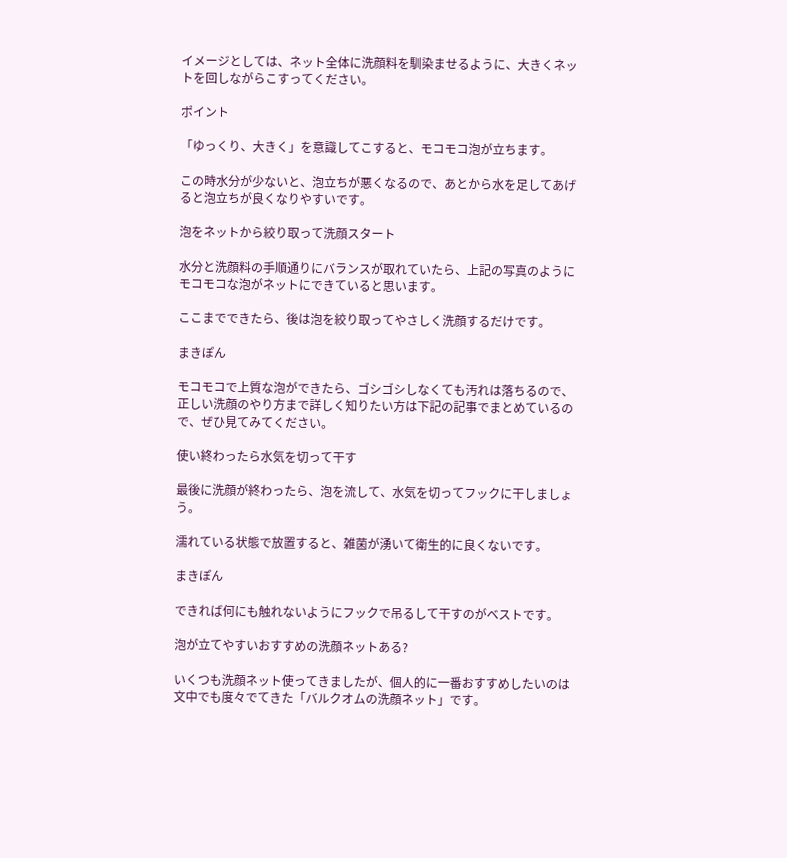イメージとしては、ネット全体に洗顔料を馴染ませるように、大きくネットを回しながらこすってください。

ポイント

「ゆっくり、大きく」を意識してこすると、モコモコ泡が立ちます。

この時水分が少ないと、泡立ちが悪くなるので、あとから水を足してあげると泡立ちが良くなりやすいです。

泡をネットから絞り取って洗顔スタート

水分と洗顔料の手順通りにバランスが取れていたら、上記の写真のようにモコモコな泡がネットにできていると思います。

ここまでできたら、後は泡を絞り取ってやさしく洗顔するだけです。

まきぽん

モコモコで上質な泡ができたら、ゴシゴシしなくても汚れは落ちるので、正しい洗顔のやり方まで詳しく知りたい方は下記の記事でまとめているので、ぜひ見てみてください。

使い終わったら水気を切って干す

最後に洗顔が終わったら、泡を流して、水気を切ってフックに干しましょう。

濡れている状態で放置すると、雑菌が湧いて衛生的に良くないです。

まきぽん

できれば何にも触れないようにフックで吊るして干すのがベストです。

泡が立てやすいおすすめの洗顔ネットある?

いくつも洗顔ネット使ってきましたが、個人的に一番おすすめしたいのは文中でも度々でてきた「バルクオムの洗顔ネット」です。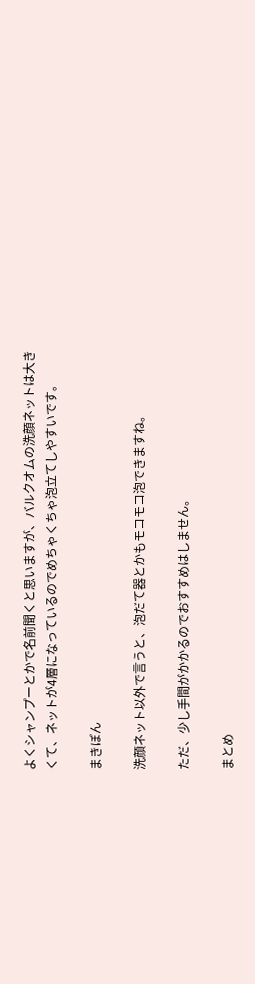よくシャンプーとかで名前聞くと思いますが、バルクオムの洗顔ネットは大きくて、ネットが4層になっているのでめちゃくちゃ泡立てしやすいです。

まきぽん

洗顔ネット以外で言うと、泡だて器とかもモコモコ泡できますね。

ただ、少し手間がかかるのでおすすめはしません。

まとめ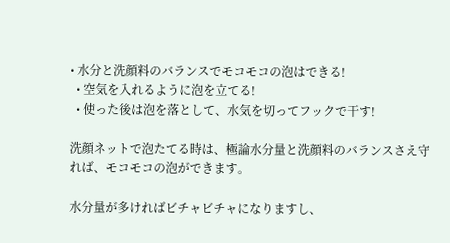• 水分と洗顔料のバランスでモコモコの泡はできる!
  • 空気を入れるように泡を立てる!
  • 使った後は泡を落として、水気を切ってフックで干す!

洗顔ネットで泡たてる時は、極論水分量と洗顔料のバランスさえ守れば、モコモコの泡ができます。

水分量が多ければビチャビチャになりますし、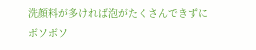洗顔料が多ければ泡がたくさんできずにボソボソ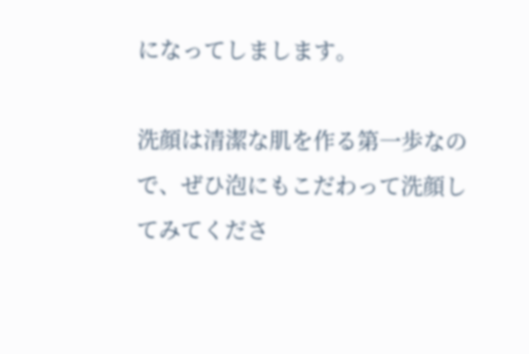になってしまします。

洗顔は清潔な肌を作る第一歩なので、ぜひ泡にもこだわって洗顔してみてくださ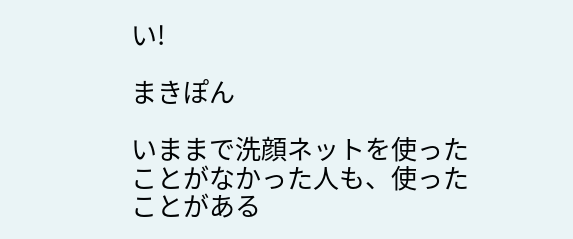い!

まきぽん

いままで洗顔ネットを使ったことがなかった人も、使ったことがある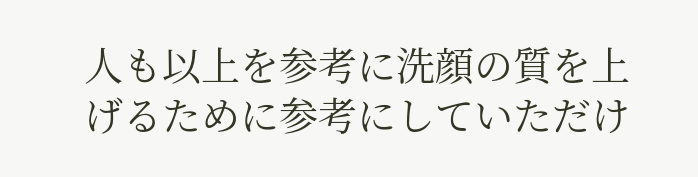人も以上を参考に洗顔の質を上げるために参考にしていただけ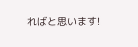ればと思います!